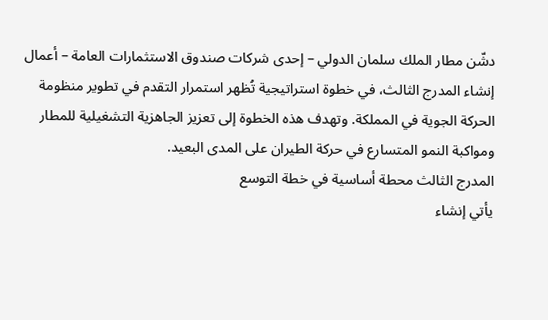دشّن مطار الملك سلمان الدولي – إحدى شركات صندوق الاستثمارات العامة – أعمال إنشاء المدرج الثالث، في خطوة استراتيجية تُظهر استمرار التقدم في تطوير منظومة الحركة الجوية في المملكة. وتهدف هذه الخطوة إلى تعزيز الجاهزية التشغيلية للمطار ومواكبة النمو المتسارع في حركة الطيران على المدى البعيد.
المدرج الثالث محطة أساسية في خطة التوسع
يأتي إنشاء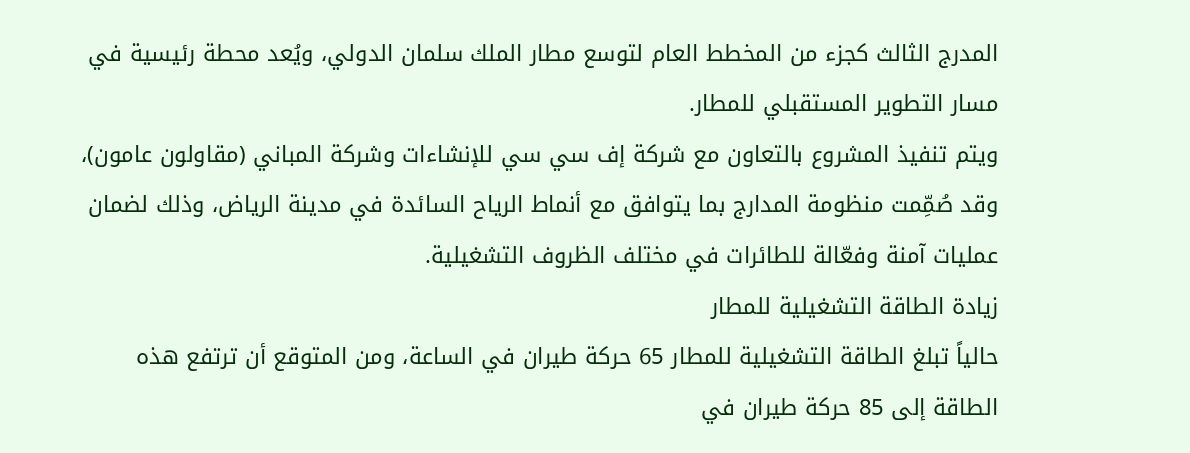المدرج الثالث كجزء من المخطط العام لتوسع مطار الملك سلمان الدولي، ويُعد محطة رئيسية في مسار التطوير المستقبلي للمطار.
ويتم تنفيذ المشروع بالتعاون مع شركة إف سي سي للإنشاءات وشركة المباني (مقاولون عامون)، وقد صُمِّمت منظومة المدارج بما يتوافق مع أنماط الرياح السائدة في مدينة الرياض، وذلك لضمان عمليات آمنة وفعّالة للطائرات في مختلف الظروف التشغيلية.
زيادة الطاقة التشغيلية للمطار
حالياً تبلغ الطاقة التشغيلية للمطار 65 حركة طيران في الساعة، ومن المتوقع أن ترتفع هذه الطاقة إلى 85 حركة طيران في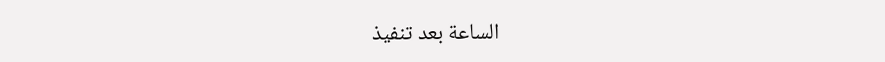الساعة بعد تنفيذ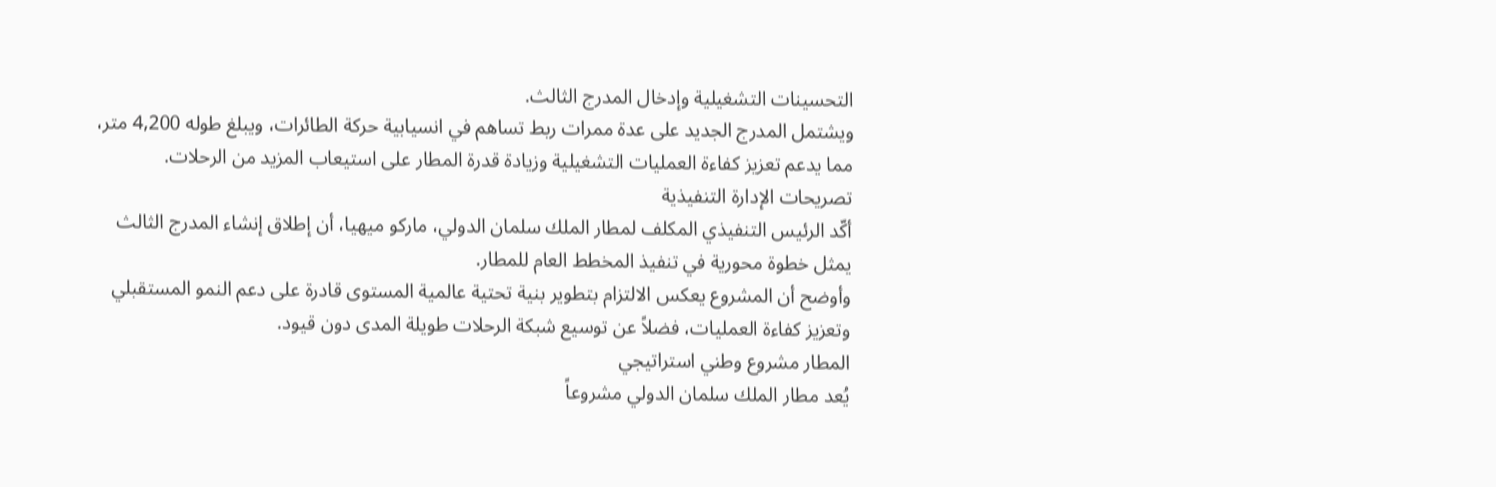التحسينات التشغيلية وإدخال المدرج الثالث.
ويشتمل المدرج الجديد على عدة ممرات ربط تساهم في انسيابية حركة الطائرات، ويبلغ طوله 4,200 متر، مما يدعم تعزيز كفاءة العمليات التشغيلية وزيادة قدرة المطار على استيعاب المزيد من الرحلات.
تصريحات الإدارة التنفيذية
أكّد الرئيس التنفيذي المكلف لمطار الملك سلمان الدولي، ماركو ميهيا، أن إطلاق إنشاء المدرج الثالث يمثل خطوة محورية في تنفيذ المخطط العام للمطار.
وأوضح أن المشروع يعكس الالتزام بتطوير بنية تحتية عالمية المستوى قادرة على دعم النمو المستقبلي وتعزيز كفاءة العمليات، فضلاً عن توسيع شبكة الرحلات طويلة المدى دون قيود.
المطار مشروع وطني استراتيجي
يُعد مطار الملك سلمان الدولي مشروعاً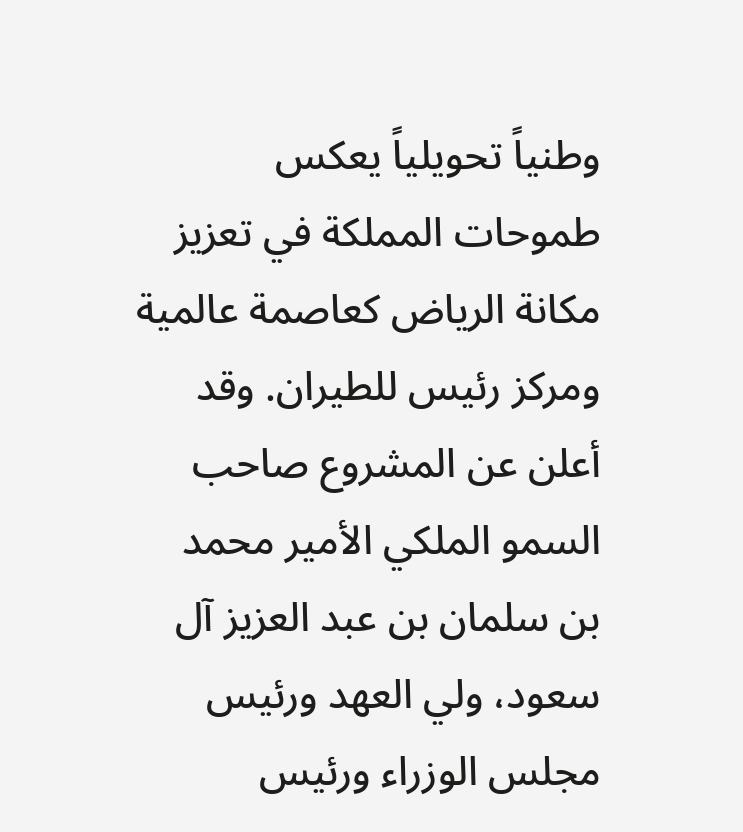وطنياً تحويلياً يعكس طموحات المملكة في تعزيز مكانة الرياض كعاصمة عالمية ومركز رئيس للطيران. وقد أعلن عن المشروع صاحب السمو الملكي الأمير محمد بن سلمان بن عبد العزيز آل سعود، ولي العهد ورئيس مجلس الوزراء ورئيس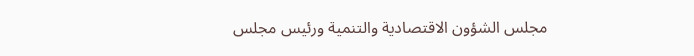مجلس الشؤون الاقتصادية والتنمية ورئيس مجلس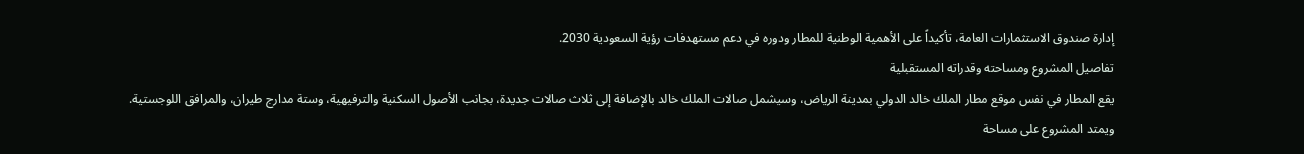إدارة صندوق الاستثمارات العامة، تأكيداً على الأهمية الوطنية للمطار ودوره في دعم مستهدفات رؤية السعودية 2030.
تفاصيل المشروع ومساحته وقدراته المستقبلية
يقع المطار في نفس موقع مطار الملك خالد الدولي بمدينة الرياض، وسيشمل صالات الملك خالد بالإضافة إلى ثلاث صالات جديدة، بجانب الأصول السكنية والترفيهية، وستة مدارج طيران، والمرافق اللوجستية.
ويمتد المشروع على مساحة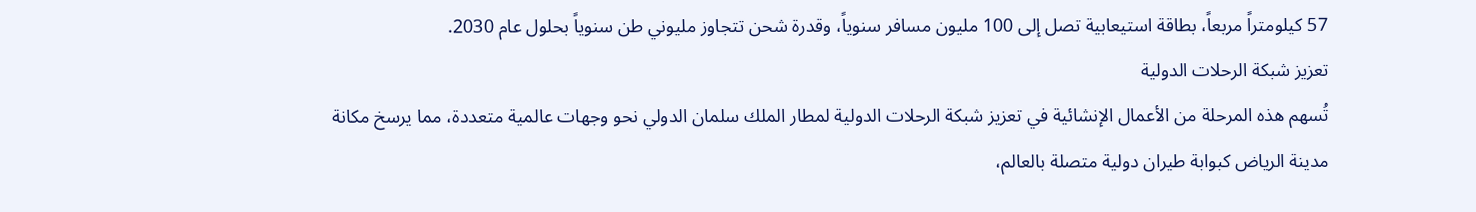57 كيلومتراً مربعاً، بطاقة استيعابية تصل إلى 100 مليون مسافر سنوياً، وقدرة شحن تتجاوز مليوني طن سنوياً بحلول عام 2030.
تعزيز شبكة الرحلات الدولية
تُسهم هذه المرحلة من الأعمال الإنشائية في تعزيز شبكة الرحلات الدولية لمطار الملك سلمان الدولي نحو وجهات عالمية متعددة، مما يرسخ مكانة مدينة الرياض كبوابة طيران دولية متصلة بالعالم،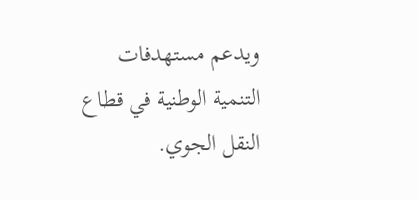ويدعم مستهدفات التنمية الوطنية في قطاع النقل الجوي.